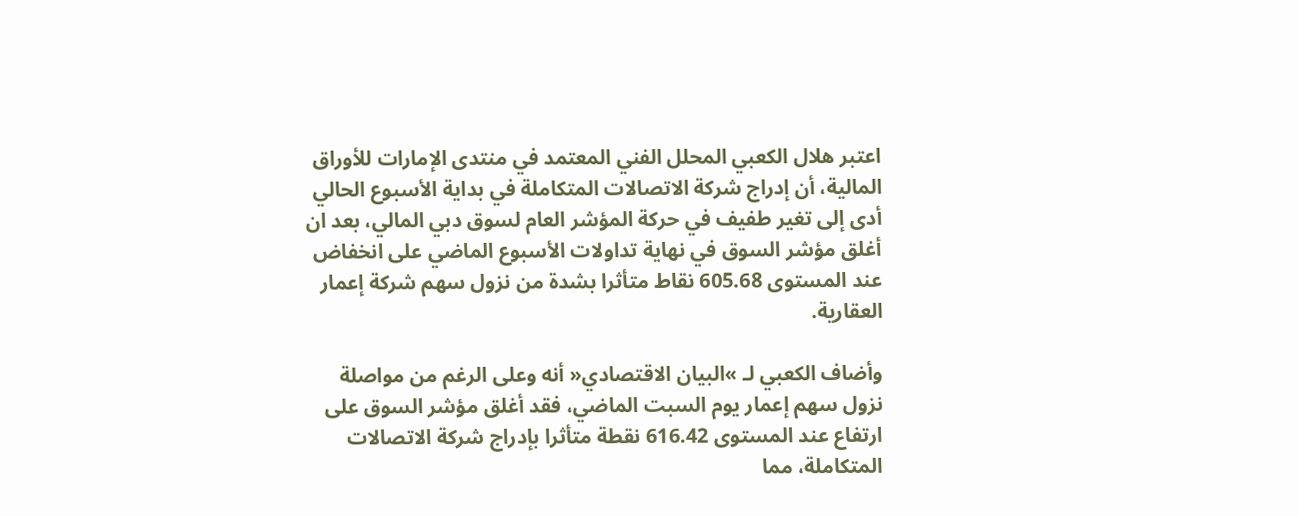اعتبر هلال الكعبي المحلل الفني المعتمد في منتدى الإمارات للأوراق المالية، أن إدراج شركة الاتصالات المتكاملة في بداية الأسبوع الحالي أدى إلى تغير طفيف في حركة المؤشر العام لسوق دبي المالي، بعد ان أغلق مؤشر السوق في نهاية تداولات الأسبوع الماضي على انخفاض عند المستوى 605.68 نقاط متأثرا بشدة من نزول سهم شركة إعمار العقارية.

وأضاف الكعبي لـ »البيان الاقتصادي« أنه وعلى الرغم من مواصلة نزول سهم إعمار يوم السبت الماضي، فقد أغلق مؤشر السوق على ارتفاع عند المستوى 616.42 نقطة متأثرا بإدراج شركة الاتصالات المتكاملة، مما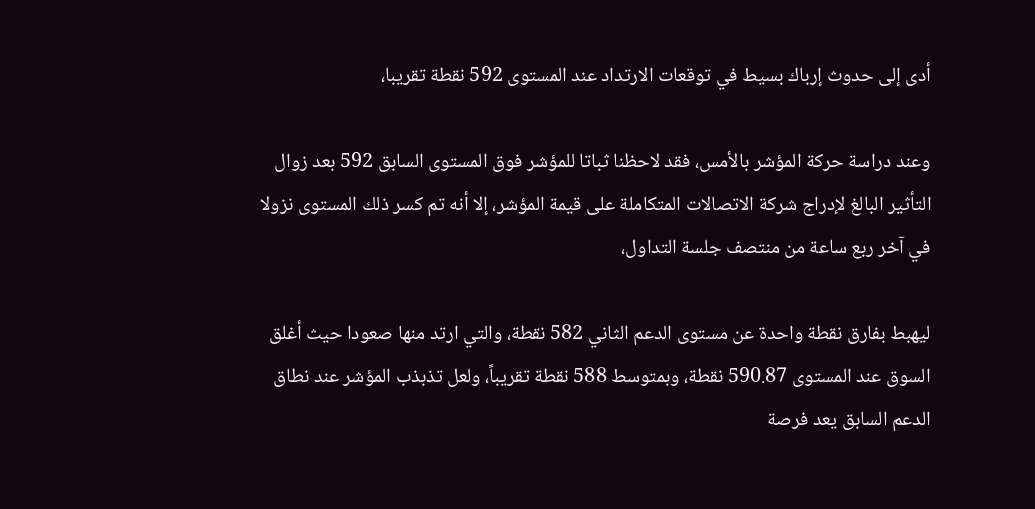أدى إلى حدوث إرباك بسيط في توقعات الارتداد عند المستوى 592 نقطة تقريبا،

وعند دراسة حركة المؤشر بالأمس، فقد لاحظنا ثباتا للمؤشر فوق المستوى السابق 592 بعد زوال التأثير البالغ لإدراج شركة الاتصالات المتكاملة على قيمة المؤشر، إلا أنه تم كسر ذلك المستوى نزولا في آخر ربع ساعة من منتصف جلسة التداول،

ليهبط بفارق نقطة واحدة عن مستوى الدعم الثاني 582 نقطة، والتي ارتد منها صعودا حيث أغلق السوق عند المستوى 590.87 نقطة، وبمتوسط 588 نقطة تقريباً، ولعل تذبذب المؤشر عند نطاق الدعم السابق يعد فرصة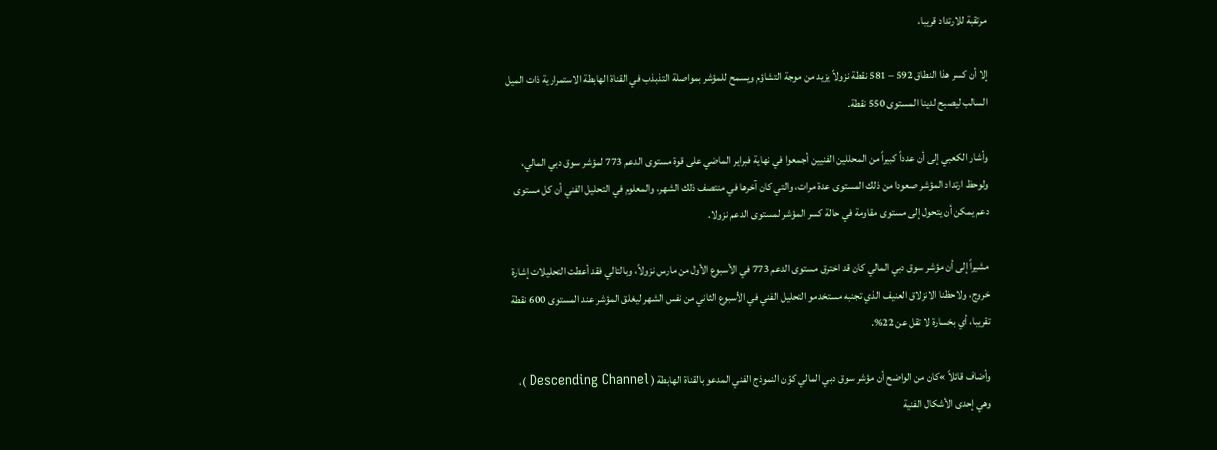مرتقبة للارتداد قريبا،

إلا أن كسر هذا النطاق 592 – 581 نقطة نزولاً يزيد من موجة التشاؤم ويسمح للمؤشر بمواصلة التذبذب في القناة الهابطة الاستمرارية ذات الميل السالب ليصبح لدينا المستوى 550 نقطة.

وأشار الكعبي إلى أن عدداً كبيراً من المحللين الفنيين أجمعوا في نهاية فبراير الماضي على قوة مستوى الدعم 773 لمؤشر سوق دبي المالي، ولوحظ ارتداد المؤشر صعودا من ذلك المستوى عدة مرات، والتي كان آخرها في منتصف ذلك الشهر، والمعلوم في التحليل الفني أن كل مستوى دعم يمكن أن يتحول إلى مستوى مقاومة في حالة كسر المؤشر لمستوى الدعم نزولا.

مشيراً إلى أن مؤشر سوق دبي المالي كان قد اخترق مستوى الدعم 773 في الأسبوع الأول من مارس نزولاً، وبالتالي فقد أعطت التحليلات إشارة خروج، ولاحظنا الانزلاق العنيف الذي تجنبه مستخدمو التحليل الفني في الأسبوع الثاني من نفس الشهر ليغلق المؤشر عند المستوى 600 نقطة تقريبا، أي بخسارة لا تقل عن 22%.

وأضاف قائلاً »كان من الواضح أن مؤشر سوق دبي المالي كوّن النموذج الفني المدعو بالقناة الهابطة ( Descending Channel )، وهي إحدى الأشكال الفنية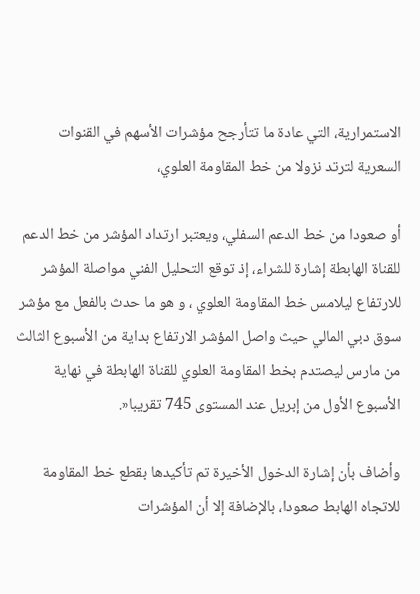الاستمرارية، التي عادة ما تتأرجح مؤشرات الأسهم في القنوات السعرية لترتد نزولا من خط المقاومة العلوي،

أو صعودا من خط الدعم السفلي، ويعتبر ارتداد المؤشر من خط الدعم للقناة الهابطة إشارة للشراء، إذ توقع التحليل الفني مواصلة المؤشر للارتفاع ليلامس خط المقاومة العلوي ، و هو ما حدث بالفعل مع مؤشر سوق دبي المالي حيث واصل المؤشر الارتفاع بداية من الأسبوع الثالث من مارس ليصتدم بخط المقاومة العلوي للقناة الهابطة في نهاية الأسبوع الأول من إبريل عند المستوى 745 تقريبا«.

وأضاف بأن إشارة الدخول الأخيرة تم تأكيدها بقطع خط المقاومة للاتجاه الهابط صعودا، بالإضافة إلا أن المؤشرات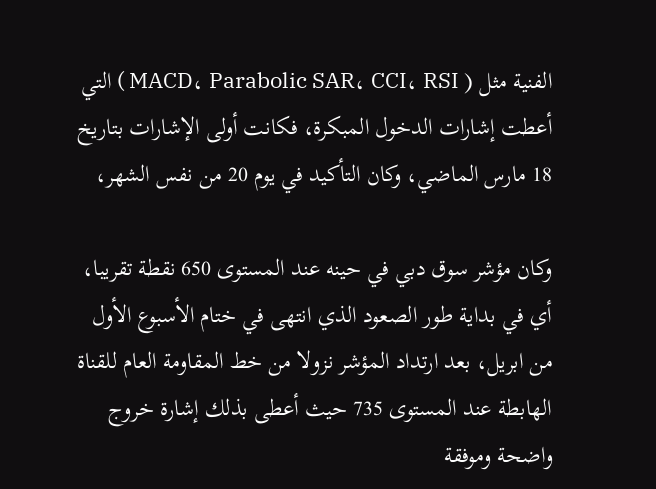الفنية مثل ( MACD، Parabolic SAR، CCI، RSI ) التي أعطت إشارات الدخول المبكرة، فكانت أولى الإشارات بتاريخ 18 مارس الماضي، وكان التأكيد في يوم 20 من نفس الشهر،

وكان مؤشر سوق دبي في حينه عند المستوى 650 نقطة تقريبا، أي في بداية طور الصعود الذي انتهى في ختام الأسبوع الأول من ابريل، بعد ارتداد المؤشر نزولا من خط المقاومة العام للقناة الهابطة عند المستوى 735 حيث أعطى بذلك إشارة خروج واضحة وموفقة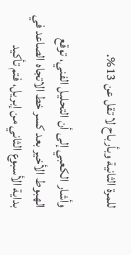للمرة الثانية وبأرباح لا تقل عن 13%.

وأشار الكعبي إلى أن التحليل الفني، توقع الهبوط الأخير بعد كسر خط الاتجاه الصاعد في بداية الأسبوع الثاني من إبريل، فتم تأكيد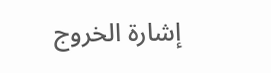إشارة الخروج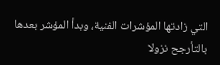التي زادتها المؤشرات الفنية، وبدأ المؤشر بعدها بالتأرجح نزولا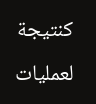كنتيجة لعمليات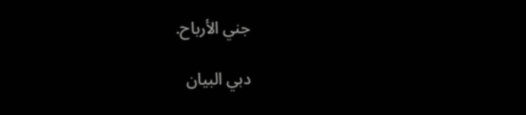جني الأرباح.

دبي البيان